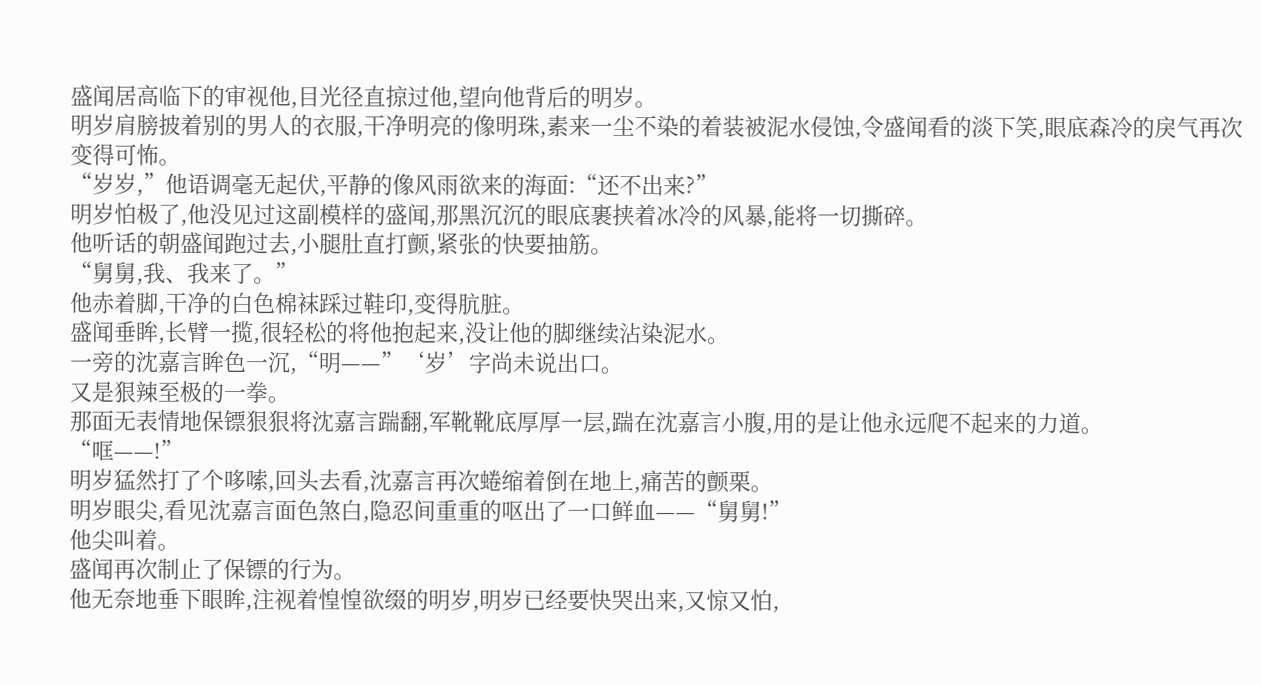盛闻居高临下的审视他,目光径直掠过他,望向他背后的明岁。
明岁肩膀披着别的男人的衣服,干净明亮的像明珠,素来一尘不染的着装被泥水侵蚀,令盛闻看的淡下笑,眼底森冷的戾气再次变得可怖。
“岁岁,”他语调毫无起伏,平静的像风雨欲来的海面:“还不出来?”
明岁怕极了,他没见过这副模样的盛闻,那黑沉沉的眼底裹挟着冰冷的风暴,能将一切撕碎。
他听话的朝盛闻跑过去,小腿肚直打颤,紧张的快要抽筋。
“舅舅,我、我来了。”
他赤着脚,干净的白色棉袜踩过鞋印,变得肮脏。
盛闻垂眸,长臂一揽,很轻松的将他抱起来,没让他的脚继续沾染泥水。
一旁的沈嘉言眸色一沉,“明——”‘岁’字尚未说出口。
又是狠辣至极的一拳。
那面无表情地保镖狠狠将沈嘉言踹翻,军靴靴底厚厚一层,踹在沈嘉言小腹,用的是让他永远爬不起来的力道。
“哐——!”
明岁猛然打了个哆嗦,回头去看,沈嘉言再次蜷缩着倒在地上,痛苦的颤栗。
明岁眼尖,看见沈嘉言面色煞白,隐忍间重重的呕出了一口鲜血——“舅舅!”
他尖叫着。
盛闻再次制止了保镖的行为。
他无奈地垂下眼眸,注视着惶惶欲缀的明岁,明岁已经要快哭出来,又惊又怕,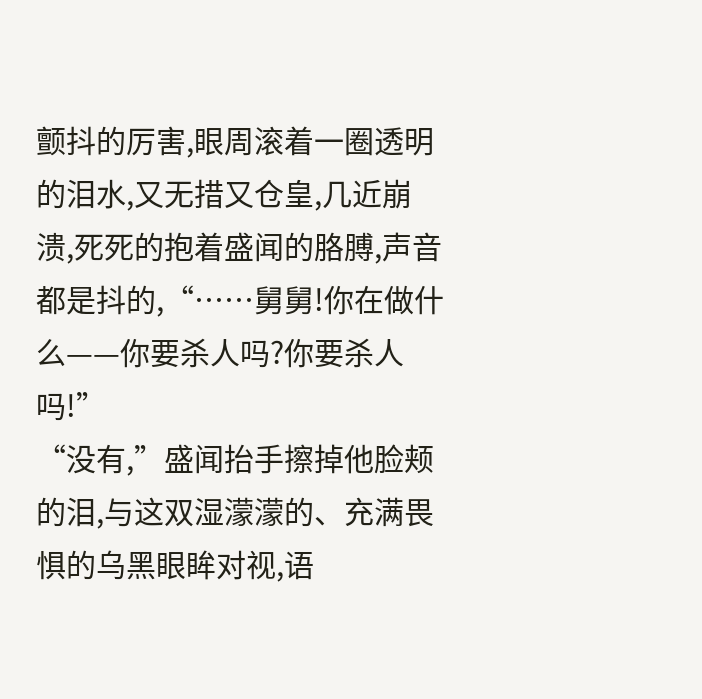颤抖的厉害,眼周滚着一圈透明的泪水,又无措又仓皇,几近崩溃,死死的抱着盛闻的胳膊,声音都是抖的,“……舅舅!你在做什么——你要杀人吗?你要杀人吗!”
“没有,”盛闻抬手擦掉他脸颊的泪,与这双湿濛濛的、充满畏惧的乌黑眼眸对视,语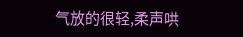气放的很轻,柔声哄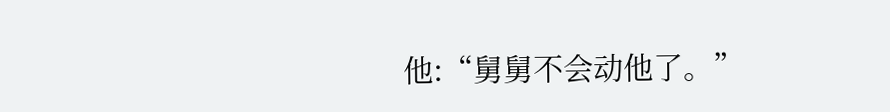他:“舅舅不会动他了。”